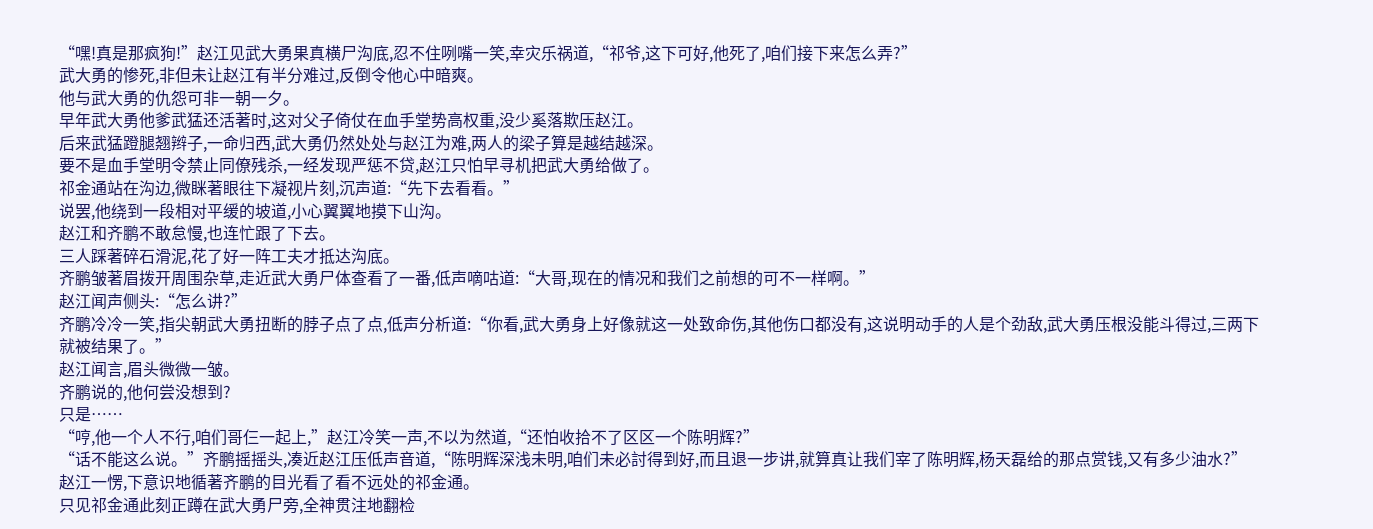“嘿!真是那疯狗!”赵江见武大勇果真横尸沟底,忍不住咧嘴一笑,幸灾乐祸道,“祁爷,这下可好,他死了,咱们接下来怎么弄?”
武大勇的惨死,非但未让赵江有半分难过,反倒令他心中暗爽。
他与武大勇的仇怨可非一朝一夕。
早年武大勇他爹武猛还活著时,这对父子倚仗在血手堂势高权重,没少奚落欺压赵江。
后来武猛蹬腿翘辫子,一命归西,武大勇仍然处处与赵江为难,两人的梁子算是越结越深。
要不是血手堂明令禁止同僚残杀,一经发现严惩不贷,赵江只怕早寻机把武大勇给做了。
祁金通站在沟边,微眯著眼往下凝视片刻,沉声道:“先下去看看。”
说罢,他绕到一段相对平缓的坡道,小心翼翼地摸下山沟。
赵江和齐鹏不敢怠慢,也连忙跟了下去。
三人踩著碎石滑泥,花了好一阵工夫才抵达沟底。
齐鹏皱著眉拨开周围杂草,走近武大勇尸体查看了一番,低声嘀咕道:“大哥,现在的情况和我们之前想的可不一样啊。”
赵江闻声侧头:“怎么讲?”
齐鹏冷冷一笑,指尖朝武大勇扭断的脖子点了点,低声分析道:“你看,武大勇身上好像就这一处致命伤,其他伤口都没有,这说明动手的人是个劲敌,武大勇压根没能斗得过,三两下就被结果了。”
赵江闻言,眉头微微一皱。
齐鹏说的,他何尝没想到?
只是……
“哼,他一个人不行,咱们哥仨一起上,”赵江冷笑一声,不以为然道,“还怕收拾不了区区一个陈明辉?”
“话不能这么说。”齐鹏摇摇头,凑近赵江压低声音道,“陈明辉深浅未明,咱们未必討得到好,而且退一步讲,就算真让我们宰了陈明辉,杨天磊给的那点赏钱,又有多少油水?”
赵江一愣,下意识地循著齐鹏的目光看了看不远处的祁金通。
只见祁金通此刻正蹲在武大勇尸旁,全神贯注地翻检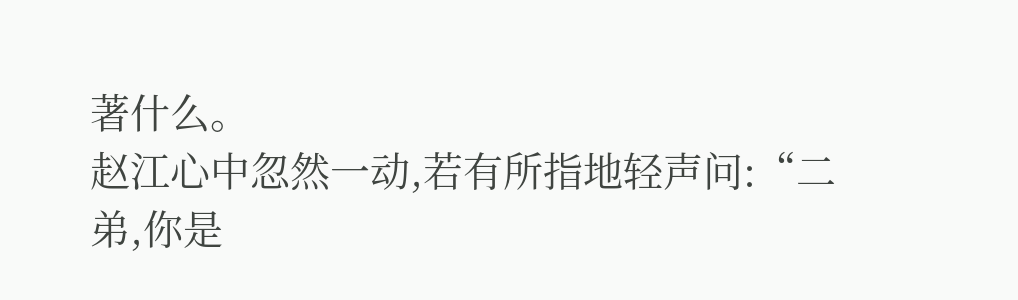著什么。
赵江心中忽然一动,若有所指地轻声问:“二弟,你是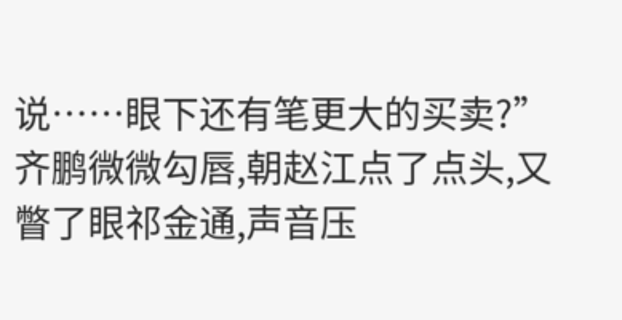说……眼下还有笔更大的买卖?”
齐鹏微微勾唇,朝赵江点了点头,又瞥了眼祁金通,声音压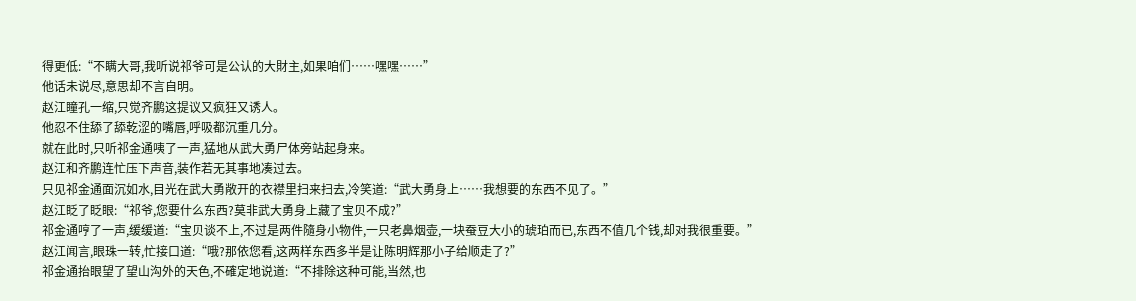得更低:“不瞒大哥,我听说祁爷可是公认的大財主,如果咱们……嘿嘿……”
他话未说尽,意思却不言自明。
赵江瞳孔一缩,只觉齐鹏这提议又疯狂又诱人。
他忍不住舔了舔乾涩的嘴唇,呼吸都沉重几分。
就在此时,只听祁金通咦了一声,猛地从武大勇尸体旁站起身来。
赵江和齐鹏连忙压下声音,装作若无其事地凑过去。
只见祁金通面沉如水,目光在武大勇敞开的衣襟里扫来扫去,冷笑道:“武大勇身上……我想要的东西不见了。”
赵江眨了眨眼:“祁爷,您要什么东西?莫非武大勇身上藏了宝贝不成?”
祁金通哼了一声,缓缓道:“宝贝谈不上,不过是两件隨身小物件,一只老鼻烟壶,一块蚕豆大小的琥珀而已,东西不值几个钱,却对我很重要。”
赵江闻言,眼珠一转,忙接口道:“哦?那依您看,这两样东西多半是让陈明辉那小子给顺走了?”
祁金通抬眼望了望山沟外的天色,不確定地说道:“不排除这种可能,当然,也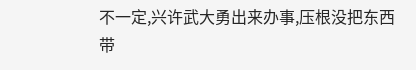不一定,兴许武大勇出来办事,压根没把东西带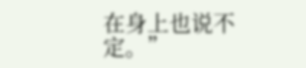在身上也说不定。”